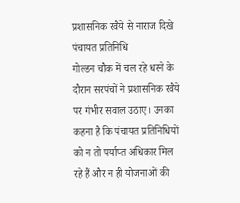प्रशासनिक रवैये से नाराज दिखे पंचायत प्रतिनिधि
गोल्डन चौक में चल रहे धरने के दौरान सरपंचों ने प्रशासनिक रवैये पर गंभीर सवाल उठाए। उनका कहना है कि पंचायत प्रतिनिधियों को न तो पर्याप्त अधिकार मिल रहे हैं और न ही योजनाओं की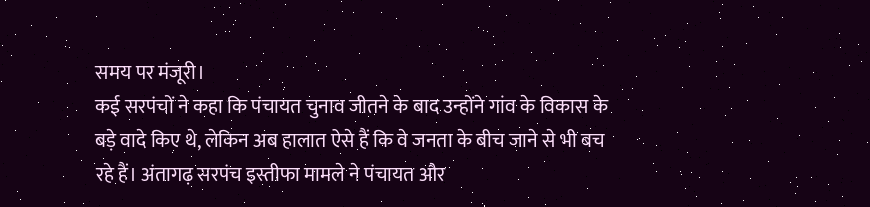समय पर मंजूरी।
कई सरपंचों ने कहा कि पंचायत चुनाव जीतने के बाद उन्होंने गांव के विकास के बड़े वादे किए थे, लेकिन अब हालात ऐसे हैं कि वे जनता के बीच जाने से भी बच रहे हैं। अंतागढ़ सरपंच इस्तीफा मामले ने पंचायत और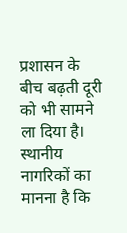प्रशासन के बीच बढ़ती दूरी को भी सामने ला दिया है।
स्थानीय नागरिकों का मानना है कि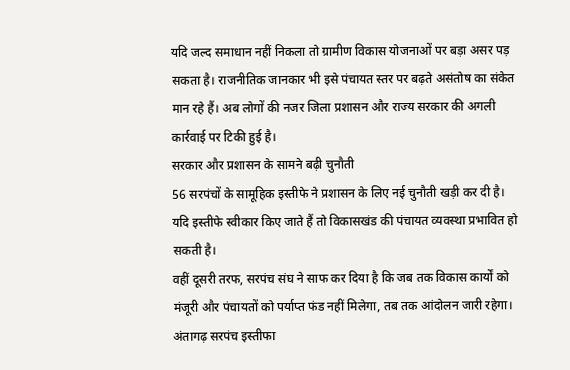यदि जल्द समाधान नहीं निकला तो ग्रामीण विकास योजनाओं पर बड़ा असर पड़ सकता है। राजनीतिक जानकार भी इसे पंचायत स्तर पर बढ़ते असंतोष का संकेत मान रहे हैं। अब लोगों की नजर जिला प्रशासन और राज्य सरकार की अगली कार्रवाई पर टिकी हुई है।
सरकार और प्रशासन के सामने बढ़ी चुनौती
56 सरपंचों के सामूहिक इस्तीफे ने प्रशासन के लिए नई चुनौती खड़ी कर दी है। यदि इस्तीफे स्वीकार किए जाते हैं तो विकासखंड की पंचायत व्यवस्था प्रभावित हो सकती है।
वहीं दूसरी तरफ, सरपंच संघ ने साफ कर दिया है कि जब तक विकास कार्यों को मंजूरी और पंचायतों को पर्याप्त फंड नहीं मिलेगा, तब तक आंदोलन जारी रहेगा। अंतागढ़ सरपंच इस्तीफा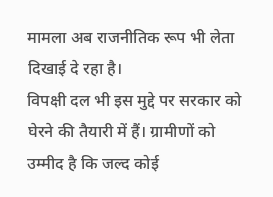मामला अब राजनीतिक रूप भी लेता दिखाई दे रहा है।
विपक्षी दल भी इस मुद्दे पर सरकार को घेरने की तैयारी में हैं। ग्रामीणों को उम्मीद है कि जल्द कोई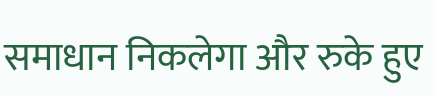समाधान निकलेगा और रुके हुए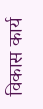विकास कार्य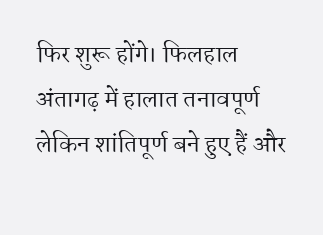फिर शुरू होंगे। फिलहाल अंतागढ़ में हालात तनावपूर्ण लेकिन शांतिपूर्ण बने हुए हैं और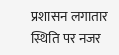प्रशासन लगातार स्थिति पर नजर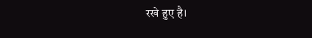रखे हुए है।